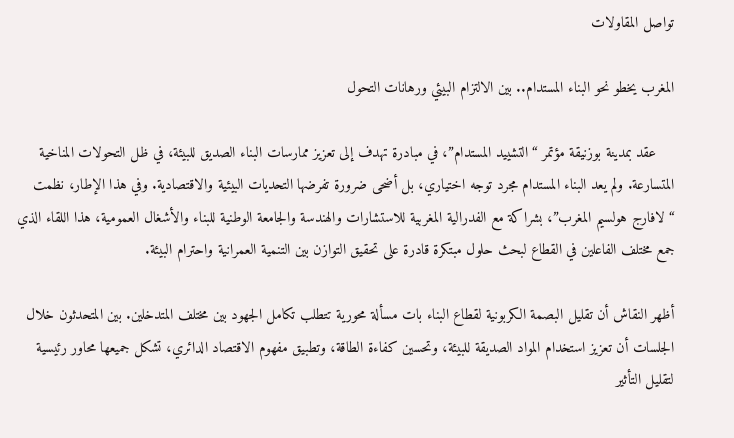تواصل المقاولات

المغرب يخطو نحو البناء المستدام.. بين الالتزام البيئي ورهانات التحول

    عقد بمدينة بوزنيقة مؤتمر “التشييد المستدام”، في مبادرة تهدف إلى تعزيز ممارسات البناء الصديق للبيئة، في ظل التحولات المناخية المتسارعة. ولم يعد البناء المستدام مجرد توجه اختياري، بل أضحى ضرورة تفرضها التحديات البيئية والاقتصادية. وفي هذا الإطار، نظمت “لافارج هولسيم المغرب”، بشراكة مع الفدرالية المغربية للاستشارات والهندسة والجامعة الوطنية للبناء والأشغال العمومية، هذا اللقاء الذي جمع مختلف الفاعلين في القطاع لبحث حلول مبتكرة قادرة على تحقيق التوازن بين التنمية العمرانية واحترام البيئة.

أظهر النقاش أن تقليل البصمة الكربونية لقطاع البناء بات مسألة محورية تتطلب تكامل الجهود بين مختلف المتدخلين. بين المتحدثون خلال الجلسات أن تعزيز استخدام المواد الصديقة للبيئة، وتحسين كفاءة الطاقة، وتطبيق مفهوم الاقتصاد الدائري، تشكل جميعها محاور رئيسية لتقليل التأثير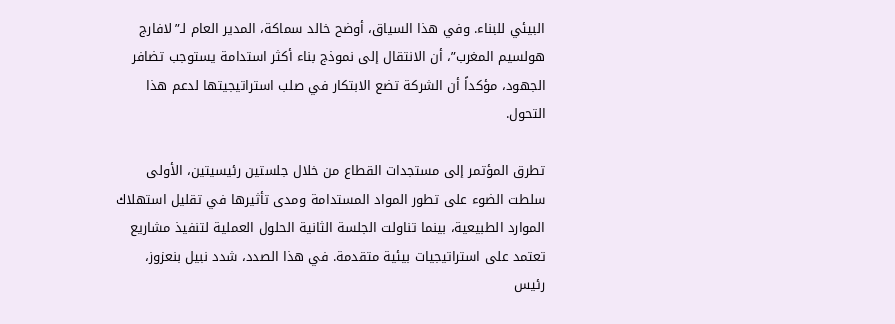البيئي للبناء. وفي هذا السياق، أوضح خالد سماكة، المدير العام لـ”لافارج هولسيم المغرب”، أن الانتقال إلى نموذج بناء أكثر استدامة يستوجب تضافر الجهود، مؤكداً أن الشركة تضع الابتكار في صلب استراتيجيتها لدعم هذا التحول.

تطرق المؤتمر إلى مستجدات القطاع من خلال جلستين رئيسيتين، الأولى سلطت الضوء على تطور المواد المستدامة ومدى تأثيرها في تقليل استهلاك الموارد الطبيعية، بينما تناولت الجلسة الثانية الحلول العملية لتنفيذ مشاريع تعتمد على استراتيجيات بيئية متقدمة. في هذا الصدد، شدد نبيل بنعزوز، رئيس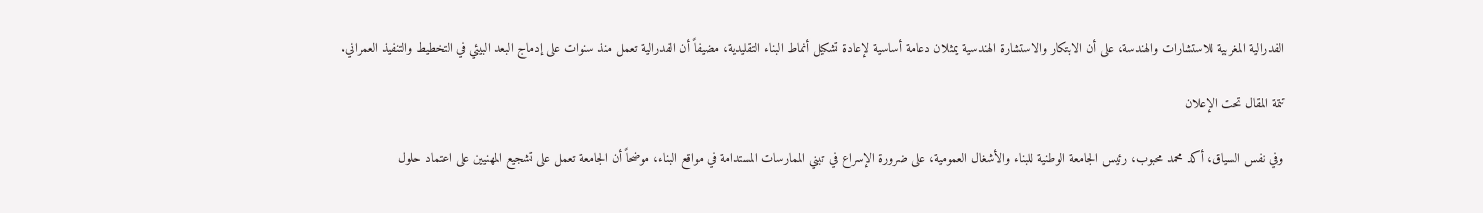الفدرالية المغربية للاستشارات والهندسة، على أن الابتكار والاستشارة الهندسية يمثلان دعامة أساسية لإعادة تشكيل أنماط البناء التقليدية، مضيفاً أن الفدرالية تعمل منذ سنوات على إدماج البعد البيئي في التخطيط والتنفيذ العمراني.

تتمة المقال تحت الإعلان

وفي نفس السياق، أكد محمد محبوب، رئيس الجامعة الوطنية للبناء والأشغال العمومية، على ضرورة الإسراع في تبني الممارسات المستدامة في مواقع البناء، موضحاً أن الجامعة تعمل على تشجيع المهنيين على اعتماد حلول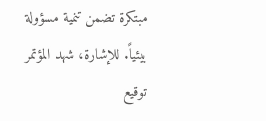مبتكرة تضمن تنمية مسؤولة بيئياً. للإشارة، شهد المؤتمر توقيع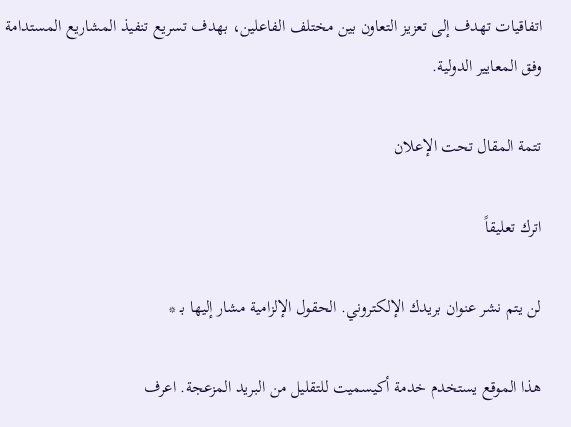اتفاقيات تهدف إلى تعزيز التعاون بين مختلف الفاعلين، بهدف تسريع تنفيذ المشاريع المستدامة وفق المعايير الدولية.

تتمة المقال تحت الإعلان

اترك تعليقاً

لن يتم نشر عنوان بريدك الإلكتروني. الحقول الإلزامية مشار إليها بـ *

هذا الموقع يستخدم خدمة أكيسميت للتقليل من البريد المزعجة. اعرف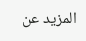المزيد عن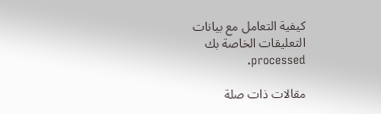كيفية التعامل مع بيانات التعليقات الخاصة بك processed.

مقالات ذات صلة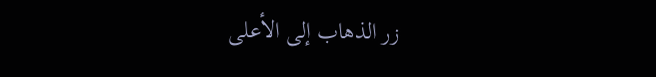زر الذهاب إلى الأعلى